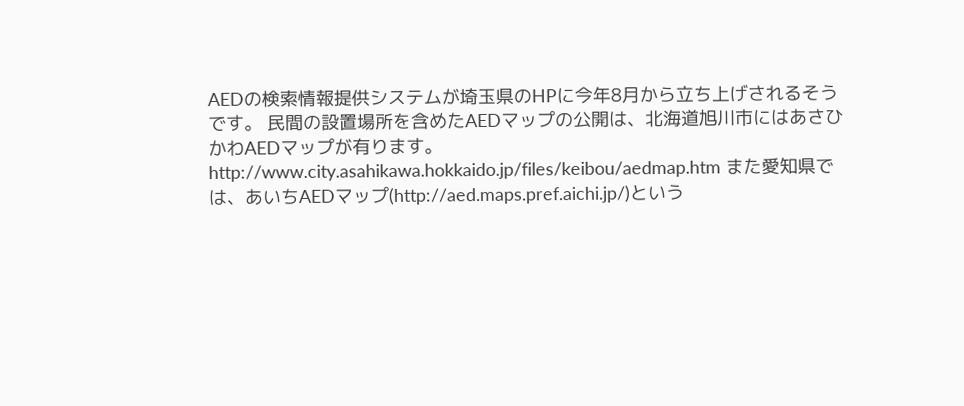AEDの検索情報提供システムが埼玉県のHPに今年8月から立ち上げされるそうです。 民間の設置場所を含めたAEDマップの公開は、北海道旭川市にはあさひかわAEDマップが有ります。http://www.city.asahikawa.hokkaido.jp/files/keibou/aedmap.htm また愛知県では、あいちAEDマップ(http://aed.maps.pref.aichi.jp/)という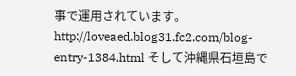事で運用されています。http://loveaed.blog31.fc2.com/blog-entry-1384.html そして沖縄県石垣島で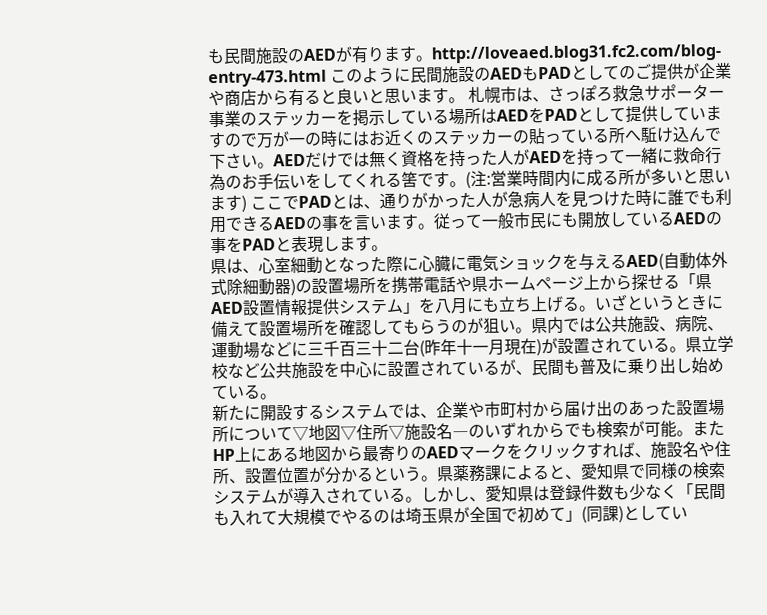も民間施設のAEDが有ります。http://loveaed.blog31.fc2.com/blog-entry-473.html このように民間施設のAEDもPADとしてのご提供が企業や商店から有ると良いと思います。 札幌市は、さっぽろ救急サポーター事業のステッカーを掲示している場所はAEDをPADとして提供していますので万が一の時にはお近くのステッカーの貼っている所へ駈け込んで下さい。AEDだけでは無く資格を持った人がAEDを持って一緒に救命行為のお手伝いをしてくれる筈です。(注:営業時間内に成る所が多いと思います) ここでPADとは、通りがかった人が急病人を見つけた時に誰でも利用できるAEDの事を言います。従って一般市民にも開放しているAEDの事をPADと表現します。
県は、心室細動となった際に心臓に電気ショックを与えるAED(自動体外式除細動器)の設置場所を携帯電話や県ホームページ上から探せる「県AED設置情報提供システム」を八月にも立ち上げる。いざというときに備えて設置場所を確認してもらうのが狙い。県内では公共施設、病院、運動場などに三千百三十二台(昨年十一月現在)が設置されている。県立学校など公共施設を中心に設置されているが、民間も普及に乗り出し始めている。
新たに開設するシステムでは、企業や市町村から届け出のあった設置場所について▽地図▽住所▽施設名―のいずれからでも検索が可能。またHP上にある地図から最寄りのAEDマークをクリックすれば、施設名や住所、設置位置が分かるという。県薬務課によると、愛知県で同様の検索システムが導入されている。しかし、愛知県は登録件数も少なく「民間も入れて大規模でやるのは埼玉県が全国で初めて」(同課)としてい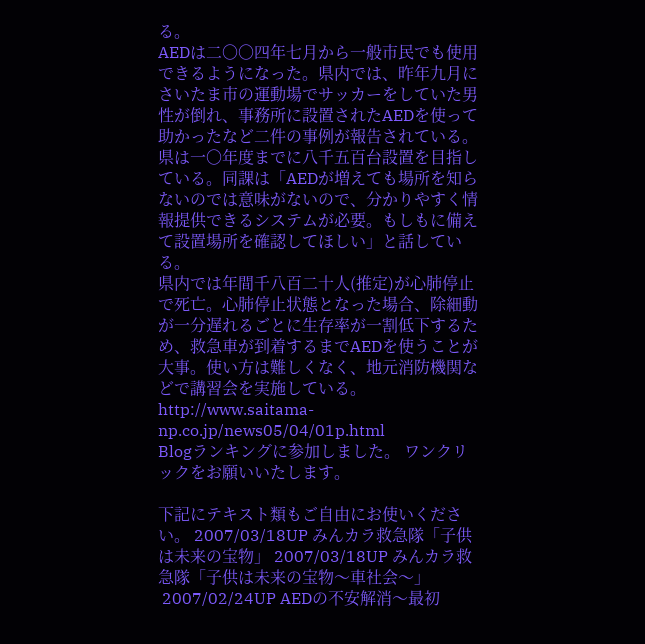る。
AEDは二〇〇四年七月から一般市民でも使用できるようになった。県内では、昨年九月にさいたま市の運動場でサッカーをしていた男性が倒れ、事務所に設置されたAEDを使って助かったなど二件の事例が報告されている。
県は一〇年度までに八千五百台設置を目指している。同課は「AEDが増えても場所を知らないのでは意味がないので、分かりやすく情報提供できるシステムが必要。もしもに備えて設置場所を確認してほしい」と話している。
県内では年間千八百二十人(推定)が心肺停止で死亡。心肺停止状態となった場合、除細動が一分遅れるごとに生存率が一割低下するため、救急車が到着するまでAEDを使うことが大事。使い方は難しくなく、地元消防機関などで講習会を実施している。 http://www.saitama-np.co.jp/news05/04/01p.html
Blogランキングに参加しました。 ワンクリックをお願いいたします。

下記にテキスト類もご自由にお使いください。 2007/03/18UP みんカラ救急隊「子供は未来の宝物」 2007/03/18UP みんカラ救急隊「子供は未来の宝物〜車社会〜」
 2007/02/24UP AEDの不安解消〜最初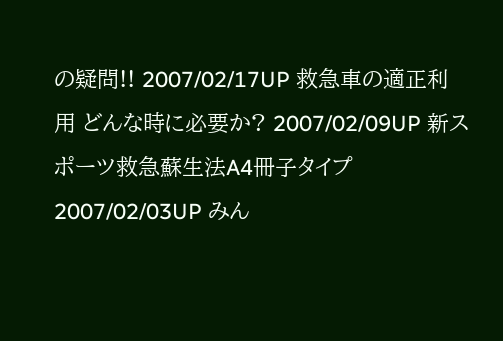の疑問!! 2007/02/17UP 救急車の適正利用 どんな時に必要か? 2007/02/09UP 新スポーツ救急蘇生法A4冊子タイプ 2007/02/03UP みん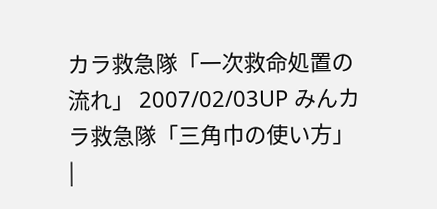カラ救急隊「一次救命処置の流れ」 2007/02/03UP みんカラ救急隊「三角巾の使い方」
|